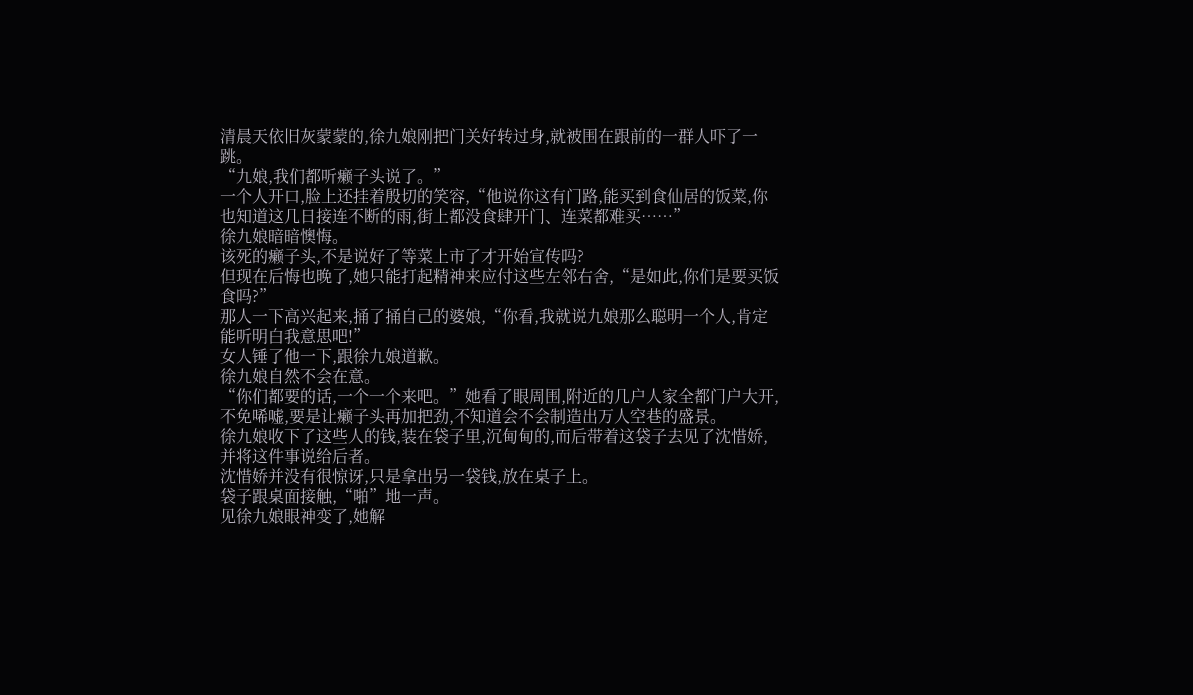清晨天依旧灰蒙蒙的,徐九娘刚把门关好转过身,就被围在跟前的一群人吓了一跳。
“九娘,我们都听癞子头说了。”
一个人开口,脸上还挂着殷切的笑容,“他说你这有门路,能买到食仙居的饭菜,你也知道这几日接连不断的雨,街上都没食肆开门、连菜都难买……”
徐九娘暗暗懊悔。
该死的癞子头,不是说好了等菜上市了才开始宣传吗?
但现在后悔也晚了,她只能打起精神来应付这些左邻右舍,“是如此,你们是要买饭食吗?”
那人一下高兴起来,捅了捅自己的婆娘,“你看,我就说九娘那么聪明一个人,肯定能听明白我意思吧!”
女人锤了他一下,跟徐九娘道歉。
徐九娘自然不会在意。
“你们都要的话,一个一个来吧。”她看了眼周围,附近的几户人家全都门户大开,不免唏嘘,要是让癞子头再加把劲,不知道会不会制造出万人空巷的盛景。
徐九娘收下了这些人的钱,装在袋子里,沉甸甸的,而后带着这袋子去见了沈惜娇,并将这件事说给后者。
沈惜娇并没有很惊讶,只是拿出另一袋钱,放在桌子上。
袋子跟桌面接触,“啪”地一声。
见徐九娘眼神变了,她解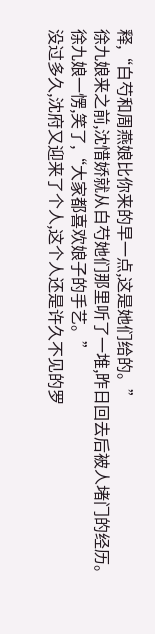释,“白芍和周燕娘比你来的早一点,这是她们给的。”
徐九娘来之前,沈惜娇就从白芍她们那里听了一堆,昨日回去后被人堵门的经历。
徐九娘一愣,笑了,“大家都喜欢娘子的手艺。”
没过多久,沈府又迎来了个人,这个人还是许久不见的罗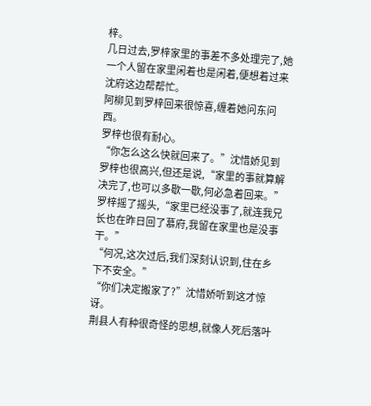梓。
几日过去,罗梓家里的事差不多处理完了,她一个人留在家里闲着也是闲着,便想着过来沈府这边帮帮忙。
阿柳见到罗梓回来很惊喜,缠着她问东问西。
罗梓也很有耐心。
“你怎么这么快就回来了。”沈惜娇见到罗梓也很高兴,但还是说,“家里的事就算解决完了,也可以多歇一歇,何必急着回来。”
罗梓摇了摇头,“家里已经没事了,就连我兄长也在昨日回了慕府,我留在家里也是没事干。”
“何况,这次过后,我们深刻认识到,住在乡下不安全。”
“你们决定搬家了?”沈惜娇听到这才惊讶。
荆县人有种很奇怪的思想,就像人死后落叶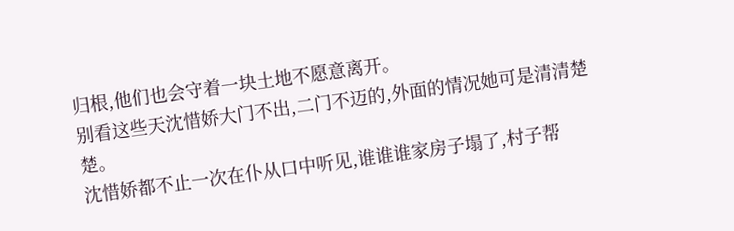归根,他们也会守着一块土地不愿意离开。
别看这些天沈惜娇大门不出,二门不迈的,外面的情况她可是清清楚楚。
沈惜娇都不止一次在仆从口中听见,谁谁谁家房子塌了,村子帮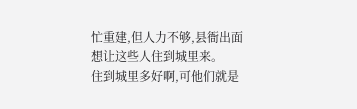忙重建,但人力不够,县衙出面想让这些人住到城里来。
住到城里多好啊,可他们就是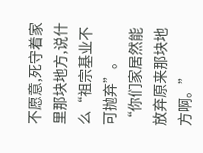不愿意,死守着家里那块地方,说什么“祖宗基业不可抛弃”。
“你们家居然能放弃原来那块地方啊。”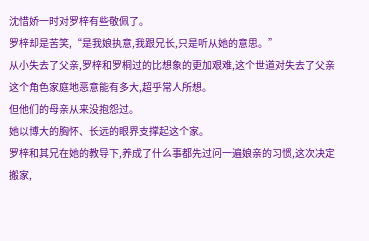沈惜娇一时对罗梓有些敬佩了。
罗梓却是苦笑,“是我娘执意,我跟兄长,只是听从她的意思。”
从小失去了父亲,罗梓和罗桐过的比想象的更加艰难,这个世道对失去了父亲这个角色家庭地恶意能有多大,超乎常人所想。
但他们的母亲从来没抱怨过。
她以博大的胸怀、长远的眼界支撑起这个家。
罗梓和其兄在她的教导下,养成了什么事都先过问一遍娘亲的习惯,这次决定搬家,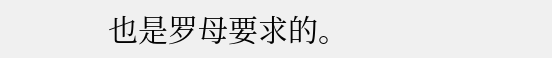也是罗母要求的。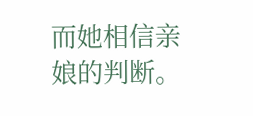而她相信亲娘的判断。